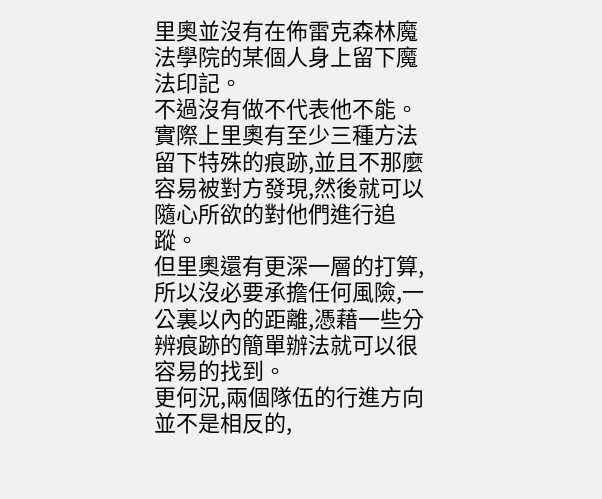里奧並沒有在佈雷克森林魔法學院的某個人身上留下魔法印記。
不過沒有做不代表他不能。實際上里奧有至少三種方法留下特殊的痕跡,並且不那麼容易被對方發現,然後就可以隨心所欲的對他們進行追蹤。
但里奧還有更深一層的打算,所以沒必要承擔任何風險,一公裏以內的距離,憑藉一些分辨痕跡的簡單辦法就可以很容易的找到。
更何況,兩個隊伍的行進方向並不是相反的,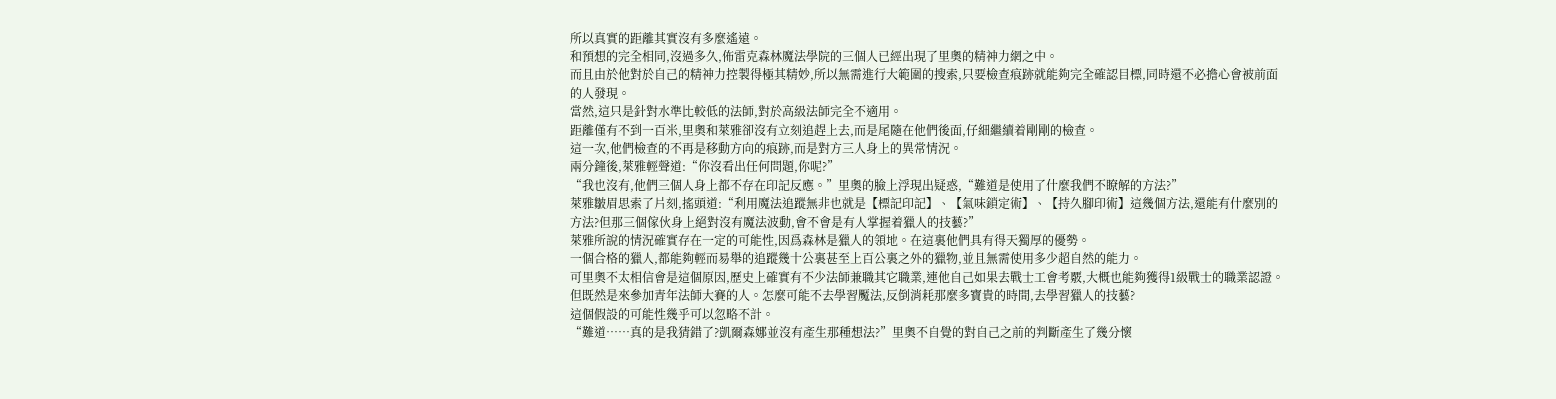所以真實的距離其實沒有多麼遙遠。
和預想的完全相同,沒過多久,佈雷克森林魔法學院的三個人已經出現了里奧的精神力網之中。
而且由於他對於自己的精神力控製得極其精妙,所以無需進行大範圍的搜索,只要檢查痕跡就能夠完全確認目標,同時還不必擔心會被前面的人發現。
當然,這只是針對水準比較低的法師,對於高級法師完全不適用。
距離僅有不到一百米,里奧和萊雅卻沒有立刻追趕上去,而是尾隨在他們後面,仔細繼續着剛剛的檢查。
這一次,他們檢查的不再是移動方向的痕跡,而是對方三人身上的異常情況。
兩分鐘後,萊雅輕聲道:“你沒看出任何問題,你呢?”
“我也沒有,他們三個人身上都不存在印記反應。”里奧的臉上浮現出疑惑,“難道是使用了什麼我們不瞭解的方法?”
萊雅皺眉思索了片刻,搖頭道:“利用魔法追蹤無非也就是【標記印記】、【氣味鎖定術】、【持久腳印術】這幾個方法,還能有什麼別的方法?但那三個傢伙身上絕對沒有魔法波動,會不會是有人掌握着獵人的技藝?”
萊雅所說的情況確實存在一定的可能性,因爲森林是獵人的領地。在這裏他們具有得天獨厚的優勢。
一個合格的獵人,都能夠輕而易舉的追蹤幾十公裏甚至上百公裏之外的獵物,並且無需使用多少超自然的能力。
可里奧不太相信會是這個原因,歷史上確實有不少法師兼職其它職業,連他自己如果去戰士工會考覈,大概也能夠獲得1級戰士的職業認證。
但既然是來參加青年法師大賽的人。怎麼可能不去學習魘法,反倒消耗那麼多寶貴的時間,去學習獵人的技藝?
這個假設的可能性幾乎可以忽略不計。
“難道……真的是我猜錯了?凱爾森娜並沒有產生那種想法?”里奧不自覺的對自己之前的判斷產生了幾分懷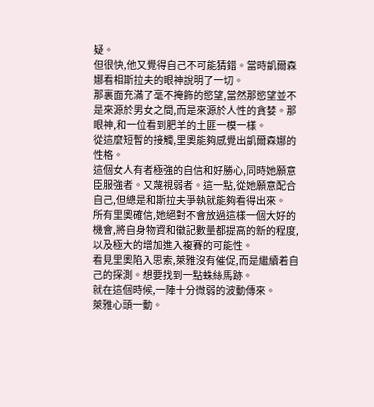疑。
但很快,他又覺得自己不可能猜錯。當時凱爾森娜看相斯拉夫的眼神說明了一切。
那裏面充滿了毫不掩飾的慾望,當然那慾望並不是來源於男女之間,而是來源於人性的貪婪。那眼神,和一位看到肥羊的土匪一模一樣。
從這麼短暫的接觸,里奧能夠感覺出凱爾森娜的性格。
這個女人有者極強的自信和好勝心,同時她願意臣服強者。又蔑視弱者。這一點,從她願意配合自己,但總是和斯拉夫爭執就能夠看得出來。
所有里奧確信,她絕對不會放過這樣一個大好的機會,將自身物資和徽記數量都提高的新的程度,以及極大的增加進入複賽的可能性。
看見里奧陷入思索,萊雅沒有催促,而是繼續着自己的探測。想要找到一點蛛絲馬跡。
就在這個時候,一陣十分微弱的波動傳來。
萊雅心頭一動。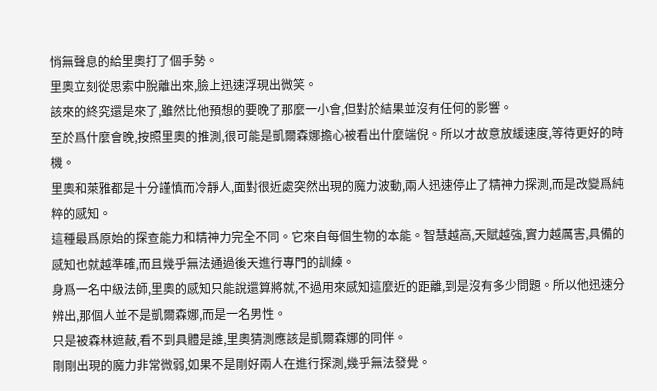悄無聲息的給里奧打了個手勢。
里奧立刻從思索中脫離出來,臉上迅速浮現出微笑。
該來的終究還是來了,雖然比他預想的要晚了那麼一小會,但對於結果並沒有任何的影響。
至於爲什麼會晚,按照里奧的推測,很可能是凱爾森娜擔心被看出什麼端倪。所以才故意放緩速度,等待更好的時機。
里奧和萊雅都是十分謹慎而冷靜人,面對很近處突然出現的魔力波動,兩人迅速停止了精神力探測,而是改變爲純粹的感知。
這種最爲原始的探查能力和精神力完全不同。它來自每個生物的本能。智慧越高,天賦越強,實力越厲害,具備的感知也就越準確,而且幾乎無法通過後天進行專門的訓練。
身爲一名中級法師,里奧的感知只能說還算將就,不過用來感知這麼近的距離,到是沒有多少問題。所以他迅速分辨出,那個人並不是凱爾森娜,而是一名男性。
只是被森林遮蔽,看不到具體是誰,里奧猜測應該是凱爾森娜的同伴。
剛剛出現的魔力非常微弱,如果不是剛好兩人在進行探測,幾乎無法發覺。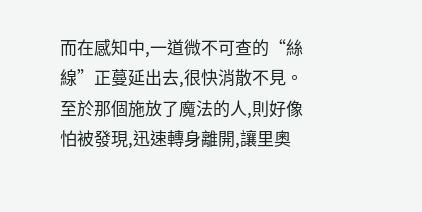而在感知中,一道微不可查的“絲線”正蔓延出去,很快消散不見。
至於那個施放了魔法的人,則好像怕被發現,迅速轉身離開,讓里奧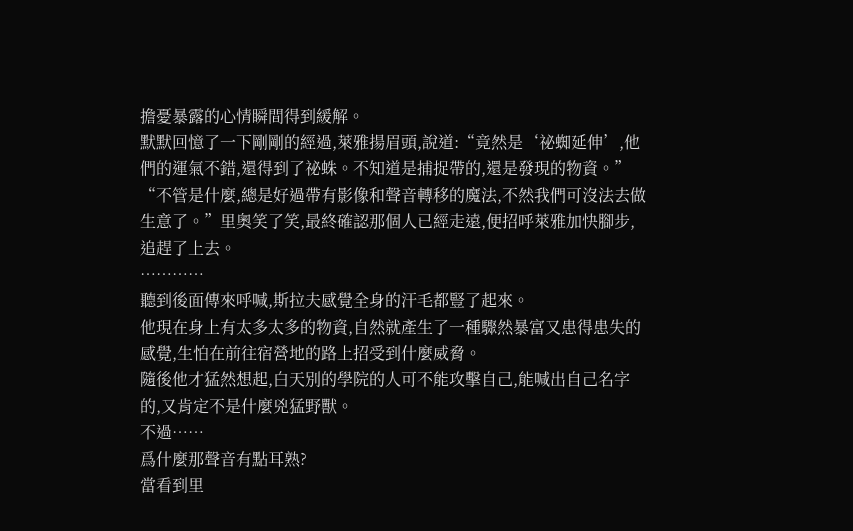擔憂暴露的心情瞬間得到緩解。
默默回憶了一下剛剛的經過,萊雅揚眉頭,說道:“竟然是‘祕蜘延伸’,他們的運氣不錯,還得到了祕蛛。不知道是捕捉帶的,還是發現的物資。”
“不管是什麼,總是好過帶有影像和聲音轉移的魔法,不然我們可沒法去做生意了。”里奧笑了笑,最終確認那個人已經走遠,便招呼萊雅加快腳步,追趕了上去。
…………
聽到後面傳來呼喊,斯拉夫感覺全身的汗毛都豎了起來。
他現在身上有太多太多的物資,自然就產生了一種驟然暴富又患得患失的感覺,生怕在前往宿營地的路上招受到什麼威脅。
隨後他才猛然想起,白天別的學院的人可不能攻擊自己,能喊出自己名字的,又肯定不是什麼兇猛野獸。
不過……
爲什麼那聲音有點耳熟?
當看到里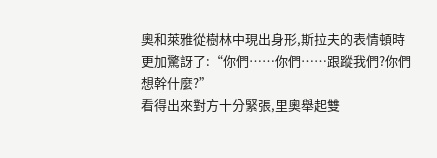奧和萊雅從樹林中現出身形,斯拉夫的表情頓時更加驚訝了:“你們……你們……跟蹤我們?你們想幹什麼?”
看得出來對方十分緊張,里奧舉起雙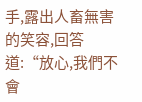手,露出人畜無害的笑容,回答道:“放心,我們不會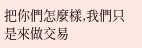把你們怎麼樣,我們只是來做交易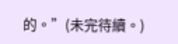的。”(未完待續。)